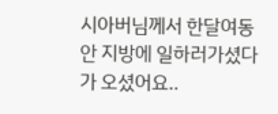시아버님께서 한달여동안 지방에 일하러가셨다가 오셨어요..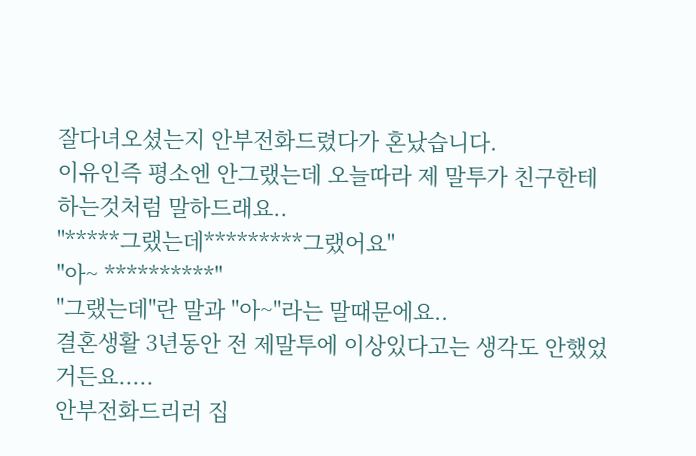잘다녀오셨는지 안부전화드렸다가 혼났습니다.
이유인즉 평소엔 안그랬는데 오늘따라 제 말투가 친구한테 하는것처럼 말하드래요..
''*****그랬는데*********그랬어요"
"아~ **********"
"그랬는데"란 말과 "아~"라는 말때문에요..
결혼생활 3년동안 전 제말투에 이상있다고는 생각도 안했었거든요.....
안부전화드리러 집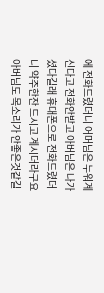에 전화드렸더니 어머님은 누워계신다고 전화안받고 아버님은 나가셨다길래 휴대폰으로 전화드렸더니 약주한잔 드시고 계시더라구요
아버님도 목소리가 안좋은것같길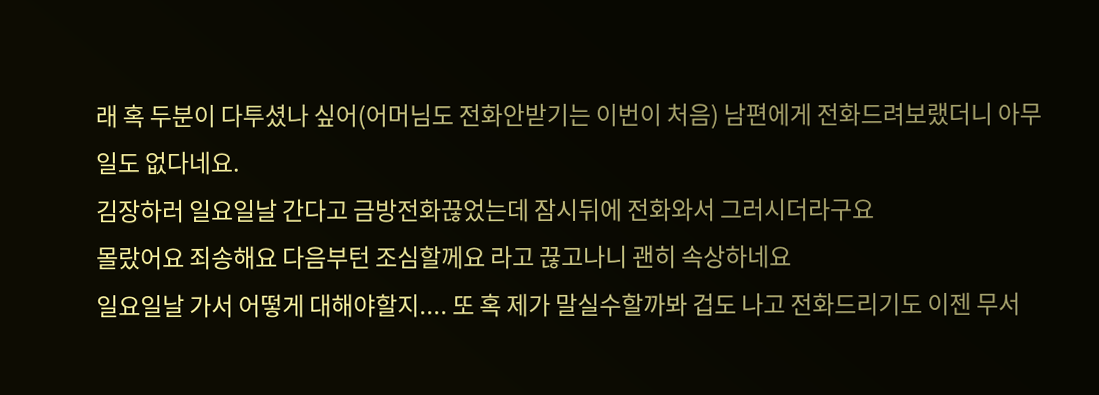래 혹 두분이 다투셨나 싶어(어머님도 전화안받기는 이번이 처음) 남편에게 전화드려보랬더니 아무일도 없다네요.
김장하러 일요일날 간다고 금방전화끊었는데 잠시뒤에 전화와서 그러시더라구요
몰랐어요 죄송해요 다음부턴 조심할께요 라고 끊고나니 괜히 속상하네요
일요일날 가서 어떻게 대해야할지.... 또 혹 제가 말실수할까봐 겁도 나고 전화드리기도 이젠 무서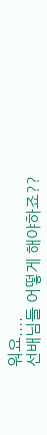워요....
선배님들 어떻게 해야하죠??